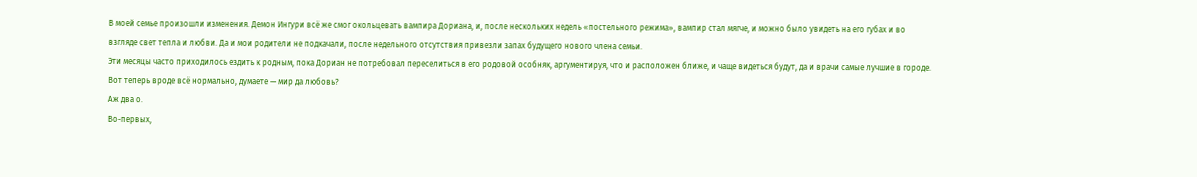В моей семье произошли изменения. Демон Ингури всё же смог окольцевать вампира Дориана, и, после нескольких недель «постельного режима», вампир стал мягче, и можно было увидеть на его губах и во взгляде свет тепла и любви. Да и мои родители не подкачали, после недельного отсутствия привезли запах будущего нового члена семьи.
Эти месяцы часто приходилось ездить к родным, пока Дориан не потребовал переселиться в его родовой особняк, аргументируя, что и расположен ближе, и чаще видеться будут, да и врачи самые лучшие в городе.
Вот теперь вроде всё нормально, думаете — мир да любовь?
Аж два о.
Во-первых,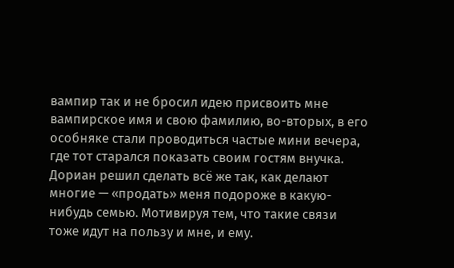вампир так и не бросил идею присвоить мне вампирское имя и свою фамилию, во-вторых, в его особняке стали проводиться частые мини вечера, где тот старался показать своим гостям внучка. Дориан решил сделать всё же так, как делают многие — «продать» меня подороже в какую-нибудь семью. Мотивируя тем, что такие связи тоже идут на пользу и мне, и ему.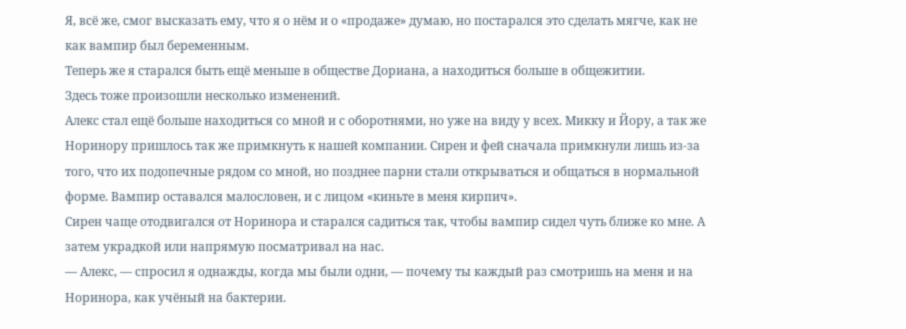Я, всё же, смог высказать ему, что я о нём и о «продаже» думаю, но постарался это сделать мягче, как не как вампир был беременным.
Теперь же я старался быть ещё меньше в обществе Дориана, а находиться больше в общежитии.
Здесь тоже произошли несколько изменений.
Алекс стал ещё больше находиться со мной и с оборотнями, но уже на виду у всех. Микку и Йору, а так же Норинору пришлось так же примкнуть к нашей компании. Сирен и фей сначала примкнули лишь из-за того, что их подопечные рядом со мной, но позднее парни стали открываться и общаться в нормальной форме. Вампир оставался малословен, и с лицом «киньте в меня кирпич».
Сирен чаще отодвигался от Норинора и старался садиться так, чтобы вампир сидел чуть ближе ко мне. А затем украдкой или напрямую посматривал на нас.
— Алекс, — спросил я однажды, когда мы были одни, — почему ты каждый раз смотришь на меня и на Норинора, как учёный на бактерии.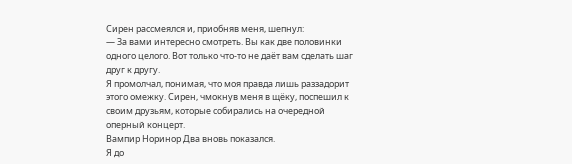Сирен рассмеялся и, приобняв меня, шепнул:
— За вами интересно смотреть. Вы как две половинки одного целого. Вот только что-то не даёт вам сделать шаг друг к другу.
Я промолчал, понимая, что моя правда лишь раззадорит этого омежку. Сирен, чмокнув меня в щёку, поспешил к своим друзьям, которые собирались на очередной оперный концерт.
Вампир Норинор Два вновь показался.
Я до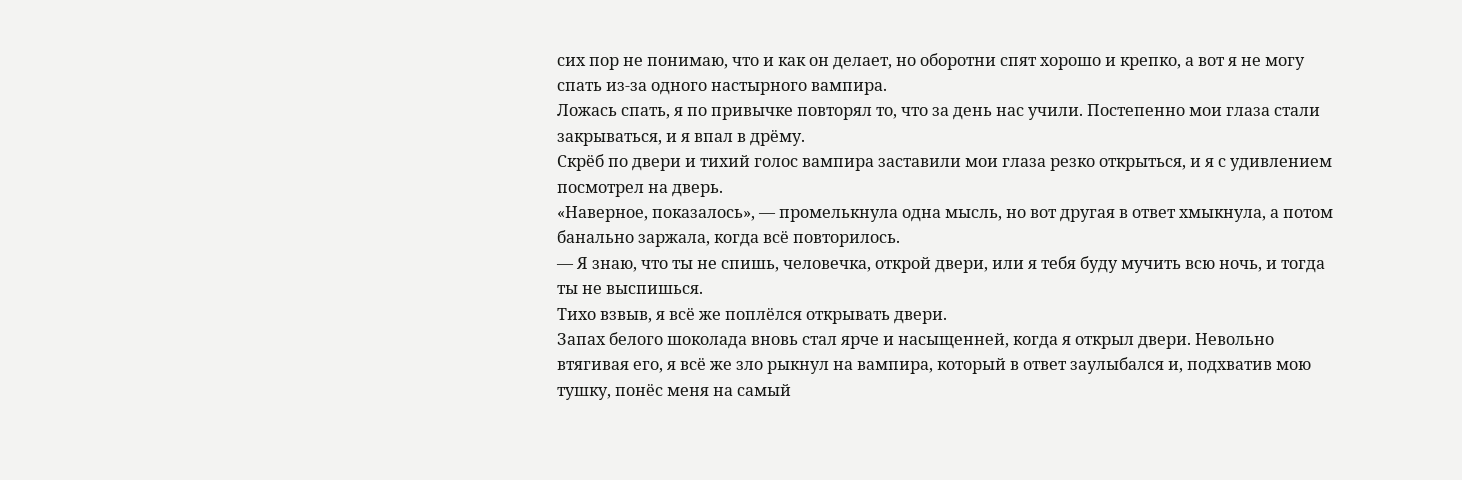сих пор не понимаю, что и как он делает, но оборотни спят хорошо и крепко, а вот я не могу спать из-за одного настырного вампира.
Ложась спать, я по привычке повторял то, что за день нас учили. Постепенно мои глаза стали закрываться, и я впал в дрёму.
Скрёб по двери и тихий голос вампира заставили мои глаза резко открыться, и я с удивлением посмотрел на дверь.
«Наверное, показалось», — промелькнула одна мысль, но вот другая в ответ хмыкнула, а потом банально заржала, когда всё повторилось.
— Я знаю, что ты не спишь, человечка, открой двери, или я тебя буду мучить всю ночь, и тогда ты не выспишься.
Тихо взвыв, я всё же поплёлся открывать двери.
Запах белого шоколада вновь стал ярче и насыщенней, когда я открыл двери. Невольно втягивая его, я всё же зло рыкнул на вампира, который в ответ заулыбался и, подхватив мою тушку, понёс меня на самый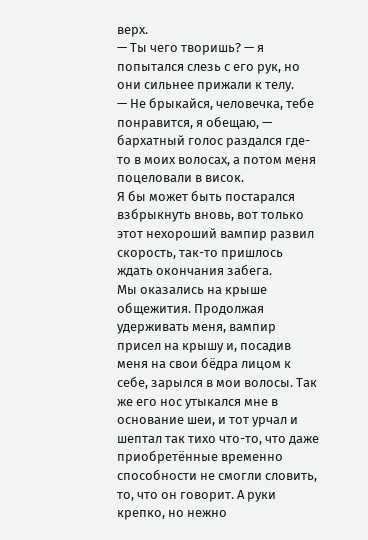верх.
— Ты чего творишь? — я попытался слезь с его рук, но они сильнее прижали к телу.
— Не брыкайся, человечка, тебе понравится, я обещаю, — бархатный голос раздался где-то в моих волосах, а потом меня поцеловали в висок.
Я бы может быть постарался взбрыкнуть вновь, вот только этот нехороший вампир развил скорость, так-то пришлось ждать окончания забега.
Мы оказались на крыше общежития. Продолжая удерживать меня, вампир присел на крышу и, посадив меня на свои бёдра лицом к себе, зарылся в мои волосы. Так же его нос утыкался мне в основание шеи, и тот урчал и шептал так тихо что-то, что даже приобретённые временно способности не смогли словить, то, что он говорит. А руки крепко, но нежно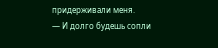придерживали меня.
— И долго будешь сопли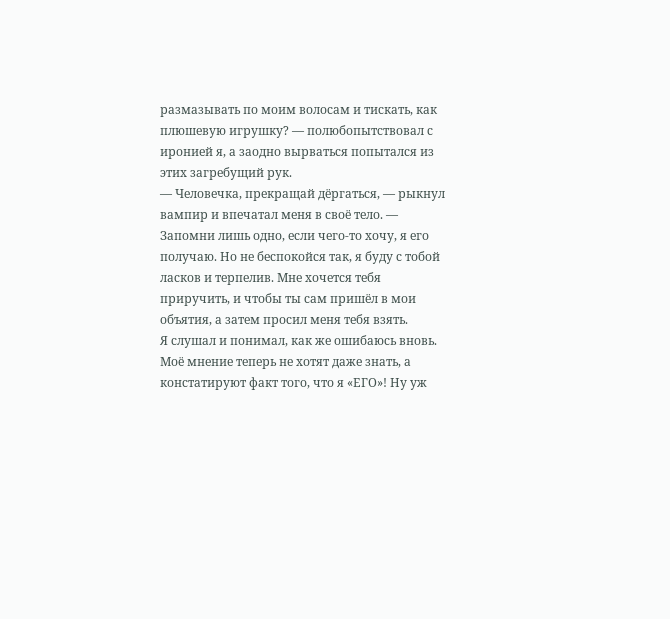размазывать по моим волосам и тискать, как плюшевую игрушку? — полюбопытствовал с иронией я, а заодно вырваться попытался из этих загребущий рук.
— Человечка, прекращай дёргаться, — рыкнул вампир и впечатал меня в своё тело. — Запомни лишь одно, если чего-то хочу, я его получаю. Но не беспокойся так, я буду с тобой ласков и терпелив. Мне хочется тебя приручить, и чтобы ты сам пришёл в мои объятия, а затем просил меня тебя взять.
Я слушал и понимал, как же ошибаюсь вновь. Моё мнение теперь не хотят даже знать, а констатируют факт того, что я «ЕГО»! Ну уж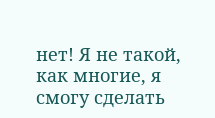нет! Я не такой, как многие, я смогу сделать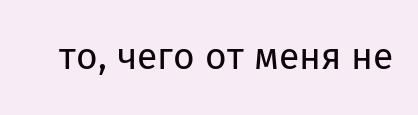то, чего от меня не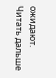ожидают.
Читать дальше